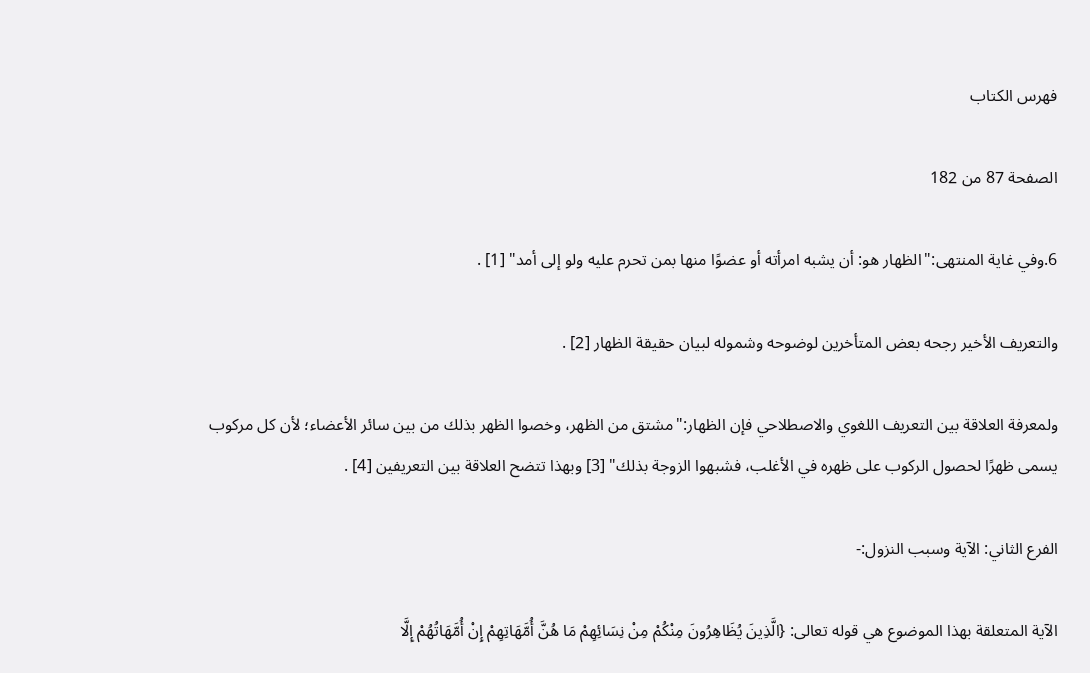فهرس الكتاب

الصفحة 87 من 182

6.وفي غاية المنتهى:"الظهار هو: أن يشبه امرأته أو عضوًا منها بمن تحرم عليه ولو إلى أمد" [1] .

والتعريف الأخير رجحه بعض المتأخرين لوضوحه وشموله لبيان حقيقة الظهار [2] .

ولمعرفة العلاقة بين التعريف اللغوي والاصطلاحي فإن الظهار:"مشتق من الظهر، وخصوا الظهر بذلك من بين سائر الأعضاء؛ لأن كل مركوب يسمى ظهرًا لحصول الركوب على ظهره في الأغلب، فشبهوا الزوجة بذلك" [3] وبهذا تتضح العلاقة بين التعريفين [4] .

الفرع الثاني: الآية وسبب النزول:-

الآية المتعلقة بهذا الموضوع هي قوله تعالى: {الَّذِينَ يُظَاهِرُونَ مِنْكُمْ مِنْ نِسَائِهِمْ مَا هُنَّ أُمَّهَاتِهِمْ إِنْ أُمَّهَاتُهُمْ إِلَّا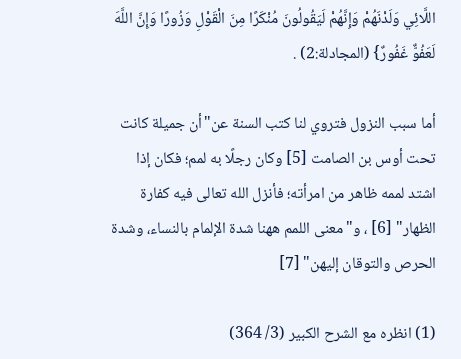اللَّائِي وَلَدْنَهُمْ وَإِنَّهُمْ لَيَقُولُونَ مُنْكَرًا مِنَ الْقَوْلِ وَزُورًا وَإِنَّ اللَّهَ لَعَفُوٌّ غَفُورٌ} (المجادلة:2) .

أما سبب النزول فتروي لنا كتب السنة عن"أن جميلة كانت تحت أوس بن الصامت [5] وكان رجلًا به لمم؛ فكان إذا اشتد لممه ظاهر من امرأته؛ فأنزل الله تعالى فيه كفارة الظهار" [6] ، و"معنى اللمم ههنا شدة الإلمام بالنساء، وشدة الحرص والتوقان إليهن" [7]

(1) انظره مع الشرح الكبير (3/ 364)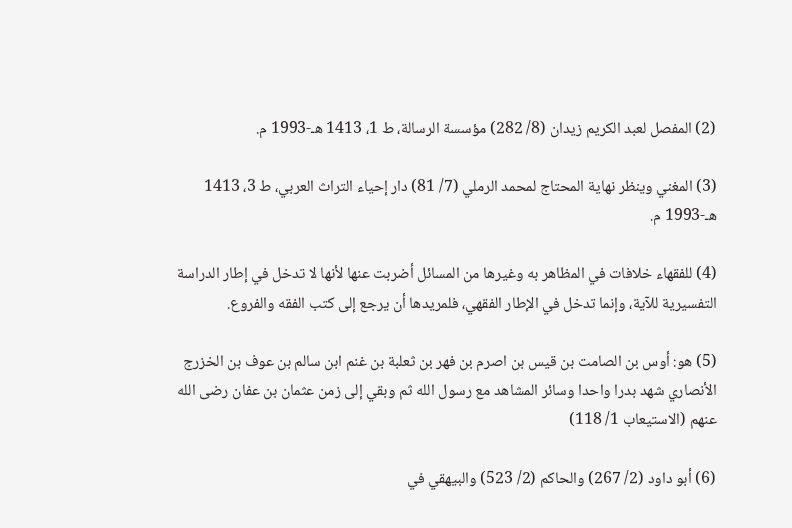(2) المفصل لعبد الكريم زيدان (8/ 282) مؤسسة الرسالة، ط 1، 1413 هـ-1993 م.

(3) المغني وينظر نهاية المحتاج لمحمد الرملي (7/ 81) دار إحياء التراث العربي، ط 3، 1413 هـ-1993 م.

(4) للفقهاء خلافات في المظاهر به وغيرها من المسائل أضربت عنها لأنها لا تدخل في إطار الدراسة التفسيرية للآية، وإنما تدخل في الإطار الفقهي، فلمريدها أن يرجع إلى كتب الفقه والفروع.

(5) هو: أوس بن الصامت بن قيس بن اصرم بن فهر بن ثعلبة بن غنم ابن سالم بن عوف بن الخزرج الأنصاري شهد بدرا واحدا وسائر المشاهد مع رسول الله ثم وبقي إلى زمن عثمان بن عفان رضى الله عنهم (الاستيعاب 1/ 118)

(6) أبو داود (2/ 267) والحاكم (2/ 523) والبيهقي في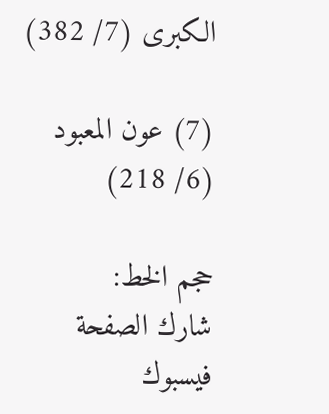الكبرى (7/ 382)

(7) عون المعبود (6/ 218)

حجم الخط:
شارك الصفحة
فيسبوك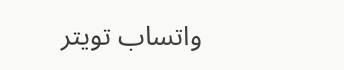واتساب تويتر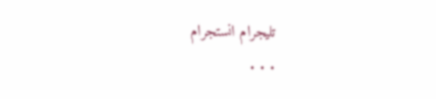تليجرام انستجرام
. . .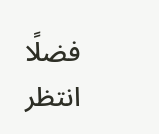فضلًا انتظر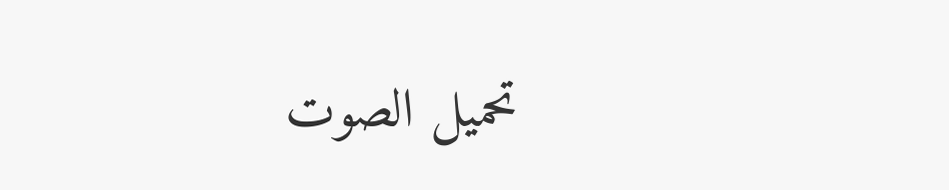تحميل الصوت